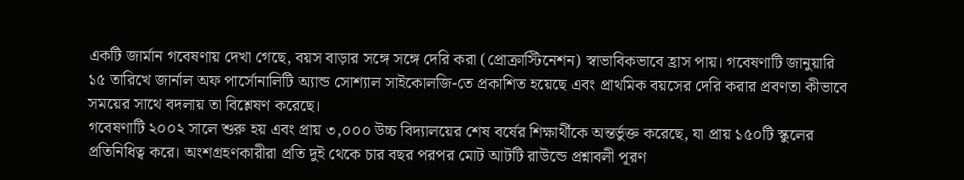একটি জার্মান গবেষণায় দেখা গেছে, বয়স বাড়ার সঙ্গে সঙ্গে দেরি করা (প্রোক্রাস্টিনেশন) স্বাভাবিকভাবে হ্রাস পায়। গবেষণাটি জানুয়ারি ১৫ তারিখে জার্নাল অফ পার্সোনালিটি অ্যান্ড সোশ্যাল সাইকোলজি-তে প্রকাশিত হয়েছে এবং প্রাথমিক বয়সের দেরি করার প্রবণতা কীভাবে সময়ের সাথে বদলায় তা বিশ্লেষণ করেছে।
গবেষণাটি ২০০২ সালে শুরু হয় এবং প্রায় ৩,০০০ উচ্চ বিদ্যালয়ের শেষ বর্ষের শিক্ষার্থীকে অন্তর্ভুক্ত করেছে, যা প্রায় ১৫০টি স্কুলের প্রতিনিধিত্ব করে। অংশগ্রহণকারীরা প্রতি দুই থেকে চার বছর পরপর মোট আটটি রাউন্ডে প্রশ্নাবলী পূরণ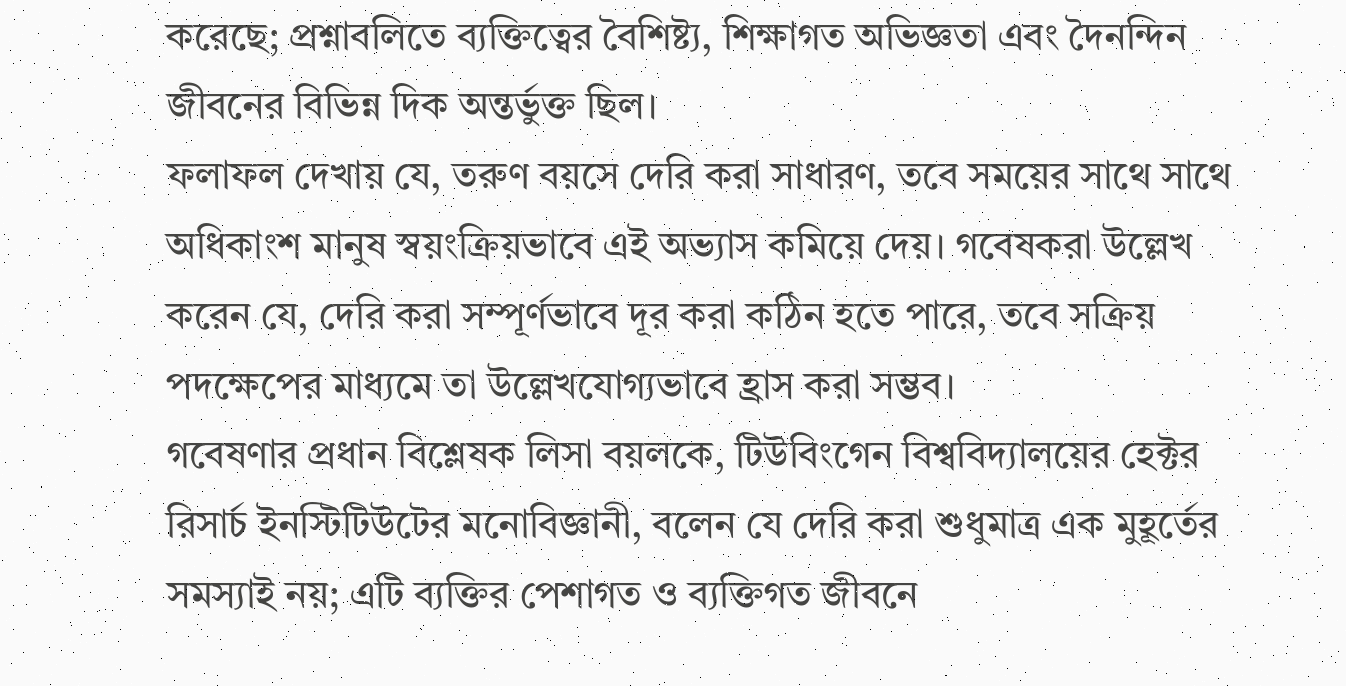করেছে; প্রশ্নাবলিতে ব্যক্তিত্বের বৈশিষ্ট্য, শিক্ষাগত অভিজ্ঞতা এবং দৈনন্দিন জীবনের বিভিন্ন দিক অন্তর্ভুক্ত ছিল।
ফলাফল দেখায় যে, তরুণ বয়সে দেরি করা সাধারণ, তবে সময়ের সাথে সাথে অধিকাংশ মানুষ স্বয়ংক্রিয়ভাবে এই অভ্যাস কমিয়ে দেয়। গবেষকরা উল্লেখ করেন যে, দেরি করা সম্পূর্ণভাবে দূর করা কঠিন হতে পারে, তবে সক্রিয় পদক্ষেপের মাধ্যমে তা উল্লেখযোগ্যভাবে হ্রাস করা সম্ভব।
গবেষণার প্রধান বিশ্লেষক লিসা বয়লকে, টিউবিংগেন বিশ্ববিদ্যালয়ের হেক্টর রিসার্চ ইনস্টিটিউটের মনোবিজ্ঞানী, বলেন যে দেরি করা শুধুমাত্র এক মুহূর্তের সমস্যাই নয়; এটি ব্যক্তির পেশাগত ও ব্যক্তিগত জীবনে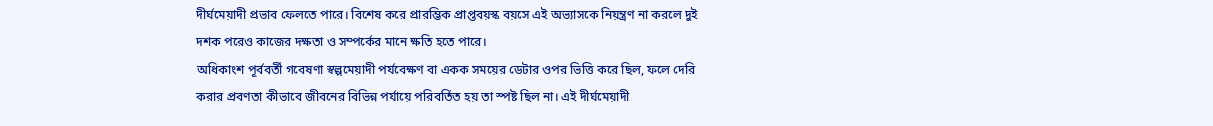দীর্ঘমেয়াদী প্রভাব ফেলতে পারে। বিশেষ করে প্রারম্ভিক প্রাপ্তবয়স্ক বয়সে এই অভ্যাসকে নিয়ন্ত্রণ না করলে দুই দশক পরেও কাজের দক্ষতা ও সম্পর্কের মানে ক্ষতি হতে পারে।
অধিকাংশ পূর্ববর্তী গবেষণা স্বল্পমেয়াদী পর্যবেক্ষণ বা একক সময়ের ডেটার ওপর ভিত্তি করে ছিল, ফলে দেরি করার প্রবণতা কীভাবে জীবনের বিভিন্ন পর্যায়ে পরিবর্তিত হয় তা স্পষ্ট ছিল না। এই দীর্ঘমেয়াদী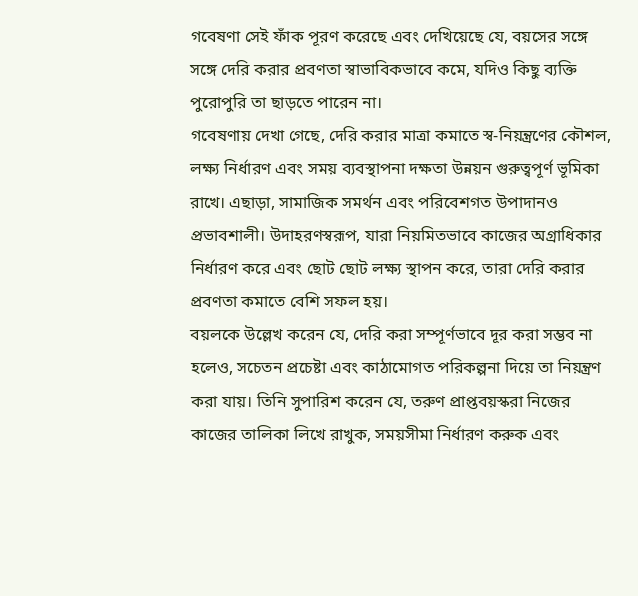গবেষণা সেই ফাঁক পূরণ করেছে এবং দেখিয়েছে যে, বয়সের সঙ্গে সঙ্গে দেরি করার প্রবণতা স্বাভাবিকভাবে কমে, যদিও কিছু ব্যক্তি পুরোপুরি তা ছাড়তে পারেন না।
গবেষণায় দেখা গেছে, দেরি করার মাত্রা কমাতে স্ব-নিয়ন্ত্রণের কৌশল, লক্ষ্য নির্ধারণ এবং সময় ব্যবস্থাপনা দক্ষতা উন্নয়ন গুরুত্বপূর্ণ ভূমিকা রাখে। এছাড়া, সামাজিক সমর্থন এবং পরিবেশগত উপাদানও প্রভাবশালী। উদাহরণস্বরূপ, যারা নিয়মিতভাবে কাজের অগ্রাধিকার নির্ধারণ করে এবং ছোট ছোট লক্ষ্য স্থাপন করে, তারা দেরি করার প্রবণতা কমাতে বেশি সফল হয়।
বয়লকে উল্লেখ করেন যে, দেরি করা সম্পূর্ণভাবে দূর করা সম্ভব না হলেও, সচেতন প্রচেষ্টা এবং কাঠামোগত পরিকল্পনা দিয়ে তা নিয়ন্ত্রণ করা যায়। তিনি সুপারিশ করেন যে, তরুণ প্রাপ্তবয়স্করা নিজের কাজের তালিকা লিখে রাখুক, সময়সীমা নির্ধারণ করুক এবং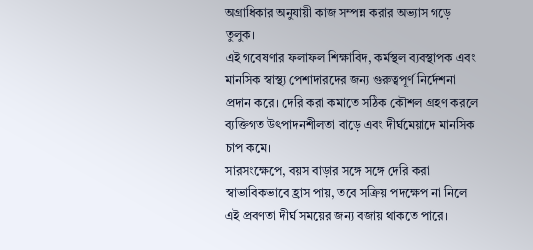অগ্রাধিকার অনুযায়ী কাজ সম্পন্ন করার অভ্যাস গড়ে তুলুক।
এই গবেষণার ফলাফল শিক্ষাবিদ, কর্মস্থল ব্যবস্থাপক এবং মানসিক স্বাস্থ্য পেশাদারদের জন্য গুরুত্বপূর্ণ নির্দেশনা প্রদান করে। দেরি করা কমাতে সঠিক কৌশল গ্রহণ করলে ব্যক্তিগত উৎপাদনশীলতা বাড়ে এবং দীর্ঘমেয়াদে মানসিক চাপ কমে।
সারসংক্ষেপে, বয়স বাড়ার সঙ্গে সঙ্গে দেরি করা স্বাভাবিকভাবে হ্রাস পায়, তবে সক্রিয় পদক্ষেপ না নিলে এই প্রবণতা দীর্ঘ সময়ের জন্য বজায় থাকতে পারে।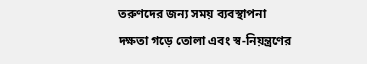তরুণদের জন্য সময় ব্যবস্থাপনা দক্ষতা গড়ে তোলা এবং স্ব-নিয়ন্ত্রণের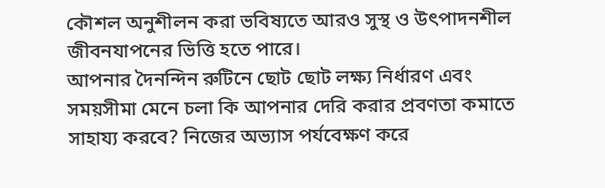কৌশল অনুশীলন করা ভবিষ্যতে আরও সুস্থ ও উৎপাদনশীল জীবনযাপনের ভিত্তি হতে পারে।
আপনার দৈনন্দিন রুটিনে ছোট ছোট লক্ষ্য নির্ধারণ এবং সময়সীমা মেনে চলা কি আপনার দেরি করার প্রবণতা কমাতে সাহায্য করবে? নিজের অভ্যাস পর্যবেক্ষণ করে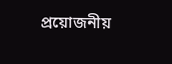প্রয়োজনীয়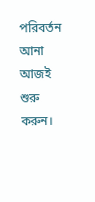পরিবর্তন আনা আজই শুরু করুন।